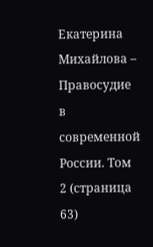Екатерина Михайлова – Правосудие в современной России. Том 2 (страница 63)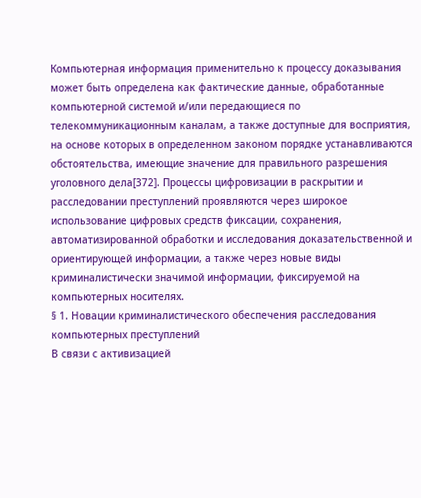Компьютерная информация применительно к процессу доказывания может быть определена как фактические данные, обработанные компьютерной системой и/или передающиеся по телекоммуникационным каналам, а также доступные для восприятия, на основе которых в определенном законом порядке устанавливаются обстоятельства, имеющие значение для правильного разрешения уголовного дела[372]. Процессы цифровизации в раскрытии и расследовании преступлений проявляются через широкое использование цифровых средств фиксации, сохранения, автоматизированной обработки и исследования доказательственной и ориентирующей информации, а также через новые виды криминалистически значимой информации, фиксируемой на компьютерных носителях.
§ 1. Новации криминалистического обеспечения расследования компьютерных преступлений
В связи с активизацией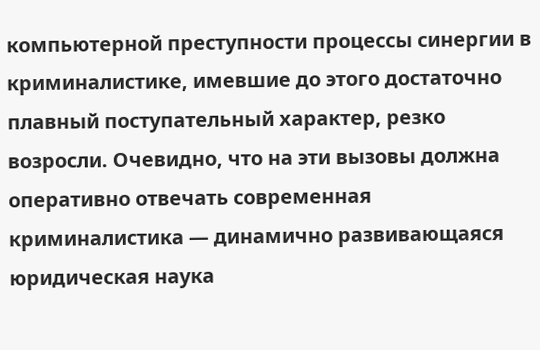компьютерной преступности процессы синергии в криминалистике, имевшие до этого достаточно плавный поступательный характер, резко возросли. Очевидно, что на эти вызовы должна оперативно отвечать современная криминалистика — динамично развивающаяся юридическая наука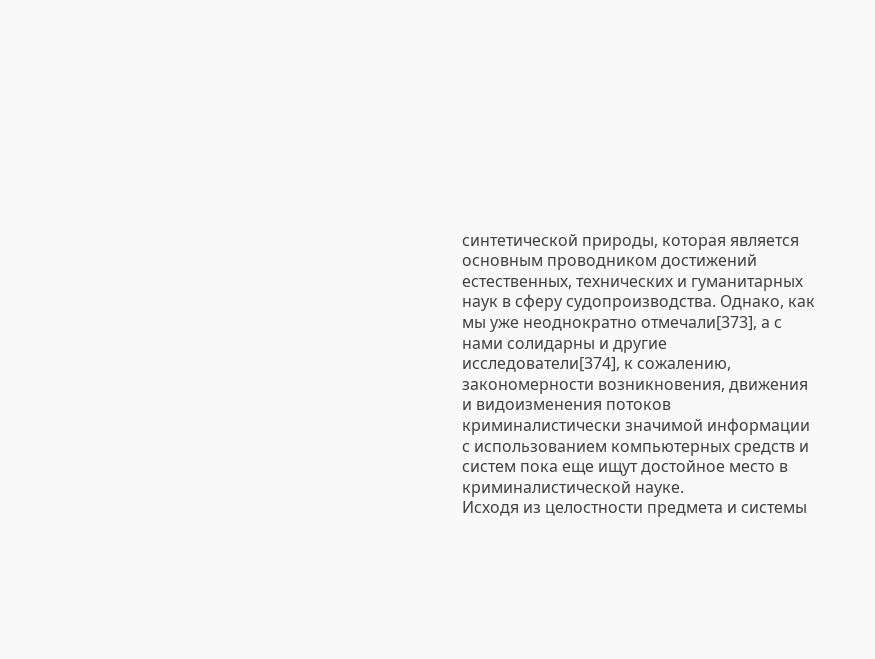синтетической природы, которая является основным проводником достижений естественных, технических и гуманитарных наук в сферу судопроизводства. Однако, как мы уже неоднократно отмечали[373], а с нами солидарны и другие исследователи[374], к сожалению, закономерности возникновения, движения и видоизменения потоков криминалистически значимой информации с использованием компьютерных средств и систем пока еще ищут достойное место в криминалистической науке.
Исходя из целостности предмета и системы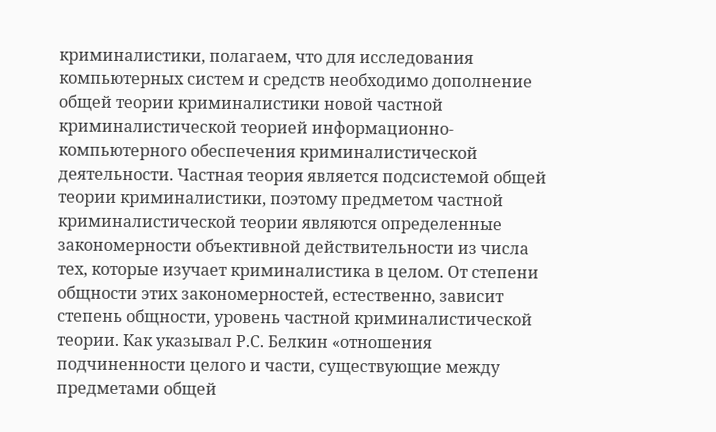криминалистики, полагаем, что для исследования компьютерных систем и средств необходимо дополнение общей теории криминалистики новой частной криминалистической теорией информационно-компьютерного обеспечения криминалистической деятельности. Частная теория является подсистемой общей теории криминалистики, поэтому предметом частной криминалистической теории являются определенные закономерности объективной действительности из числа тех, которые изучает криминалистика в целом. От степени общности этих закономерностей, естественно, зависит степень общности, уровень частной криминалистической теории. Как указывал Р.С. Белкин «отношения подчиненности целого и части, существующие между предметами общей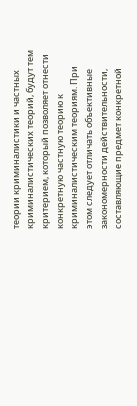теории криминалистики и частных криминалистических теорий, будут тем критерием, который позволяет отнести конкретную частную теорию к криминалистическим теориям. При этом следует отличать объективные закономерности действительности, составляющие предмет конкретной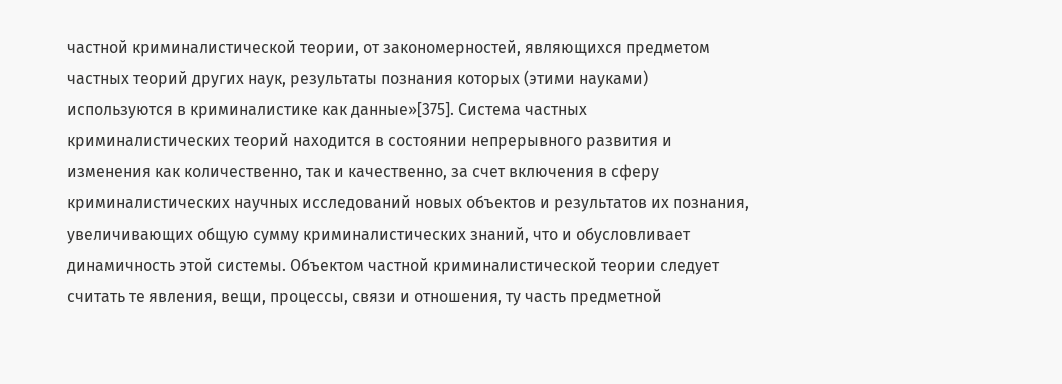частной криминалистической теории, от закономерностей, являющихся предметом частных теорий других наук, результаты познания которых (этими науками) используются в криминалистике как данные»[375]. Система частных криминалистических теорий находится в состоянии непрерывного развития и изменения как количественно, так и качественно, за счет включения в сферу криминалистических научных исследований новых объектов и результатов их познания, увеличивающих общую сумму криминалистических знаний, что и обусловливает динамичность этой системы. Объектом частной криминалистической теории следует считать те явления, вещи, процессы, связи и отношения, ту часть предметной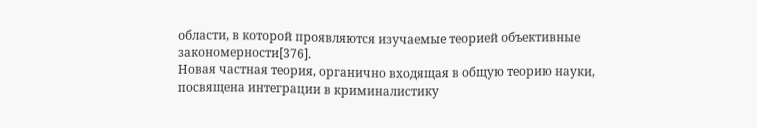области, в которой проявляются изучаемые теорией объективные закономерности[376].
Новая частная теория, органично входящая в общую теорию науки, посвящена интеграции в криминалистику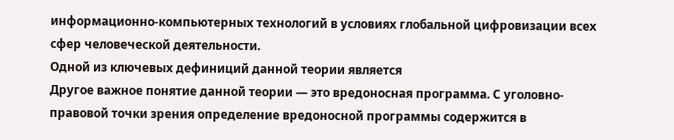информационно-компьютерных технологий в условиях глобальной цифровизации всех сфер человеческой деятельности.
Одной из ключевых дефиниций данной теории является
Другое важное понятие данной теории — это вредоносная программа. С уголовно-правовой точки зрения определение вредоносной программы содержится в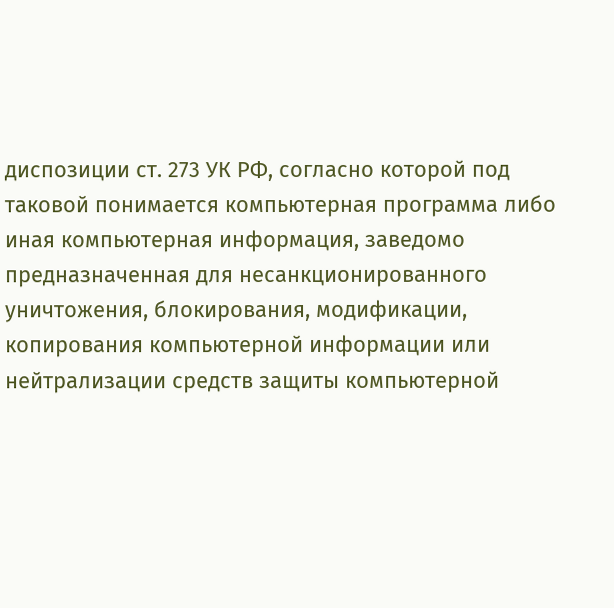диспозиции ст. 273 УК РФ, согласно которой под таковой понимается компьютерная программа либо иная компьютерная информация, заведомо предназначенная для несанкционированного уничтожения, блокирования, модификации, копирования компьютерной информации или нейтрализации средств защиты компьютерной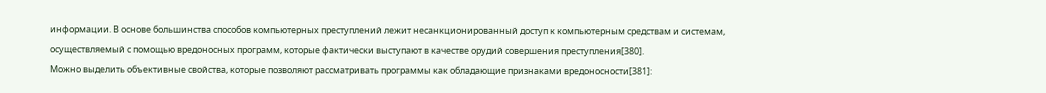информации. В основе большинства способов компьютерных преступлений лежит несанкционированный доступ к компьютерным средствам и системам, осуществляемый с помощью вредоносных программ, которые фактически выступают в качестве орудий совершения преступления[380].
Можно выделить объективные свойства, которые позволяют рассматривать программы как обладающие признаками вредоносности[381]: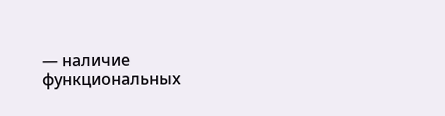— наличие функциональных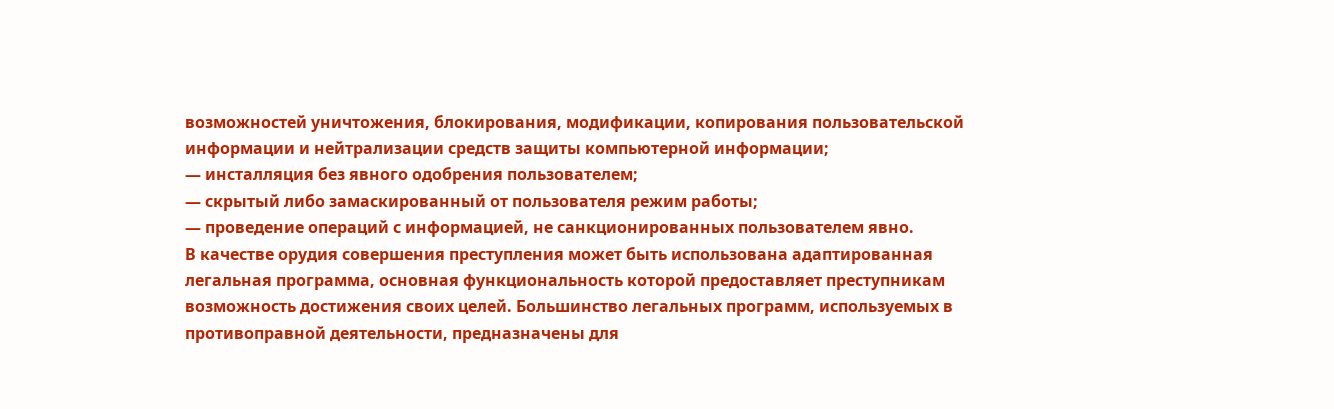возможностей уничтожения, блокирования, модификации, копирования пользовательской информации и нейтрализации средств защиты компьютерной информации;
— инсталляция без явного одобрения пользователем;
— скрытый либо замаскированный от пользователя режим работы;
— проведение операций с информацией, не санкционированных пользователем явно.
В качестве орудия совершения преступления может быть использована адаптированная легальная программа, основная функциональность которой предоставляет преступникам возможность достижения своих целей. Большинство легальных программ, используемых в противоправной деятельности, предназначены для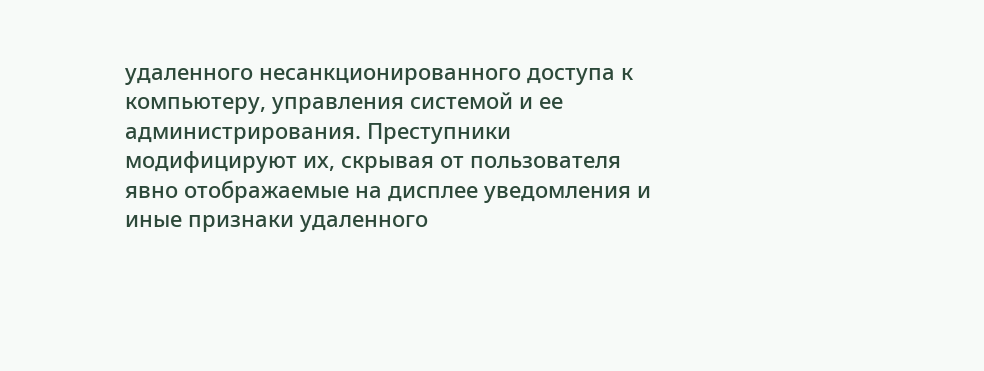удаленного несанкционированного доступа к компьютеру, управления системой и ее администрирования. Преступники модифицируют их, скрывая от пользователя явно отображаемые на дисплее уведомления и иные признаки удаленного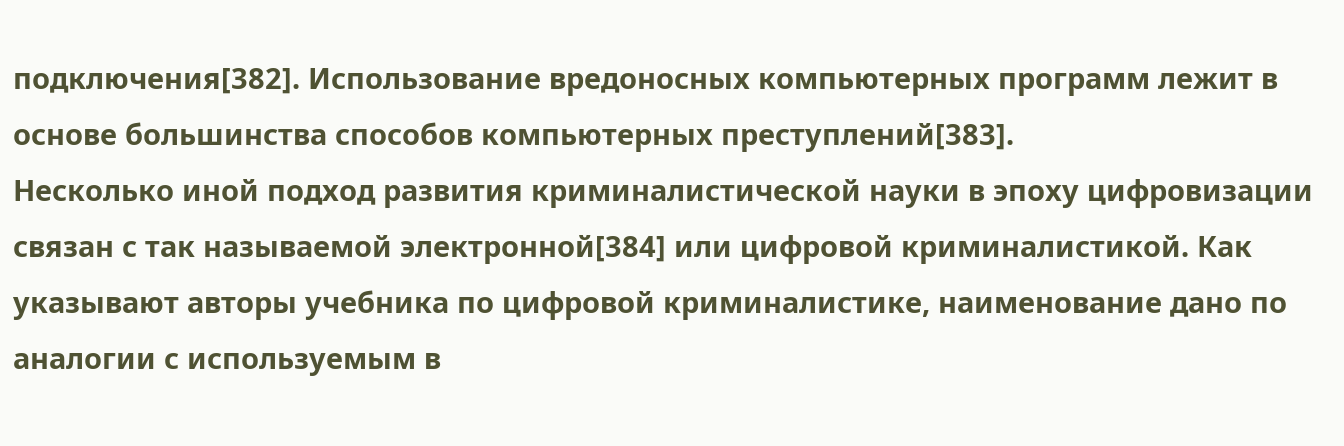подключения[382]. Использование вредоносных компьютерных программ лежит в основе большинства способов компьютерных преступлений[383].
Несколько иной подход развития криминалистической науки в эпоху цифровизации связан с так называемой электронной[384] или цифровой криминалистикой. Как указывают авторы учебника по цифровой криминалистике, наименование дано по аналогии с используемым в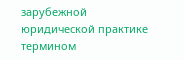зарубежной юридической практике термином